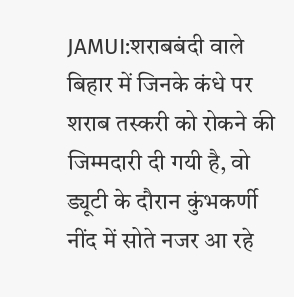JAMUI:शराबबंदी वाले बिहार में जिनके कंधे पर शराब तस्करी को रोकने की जिम्मदारी दी गयी है, वो ड्यूटी के दौरान कुंभकर्णी नींद में सोते नजर आ रहे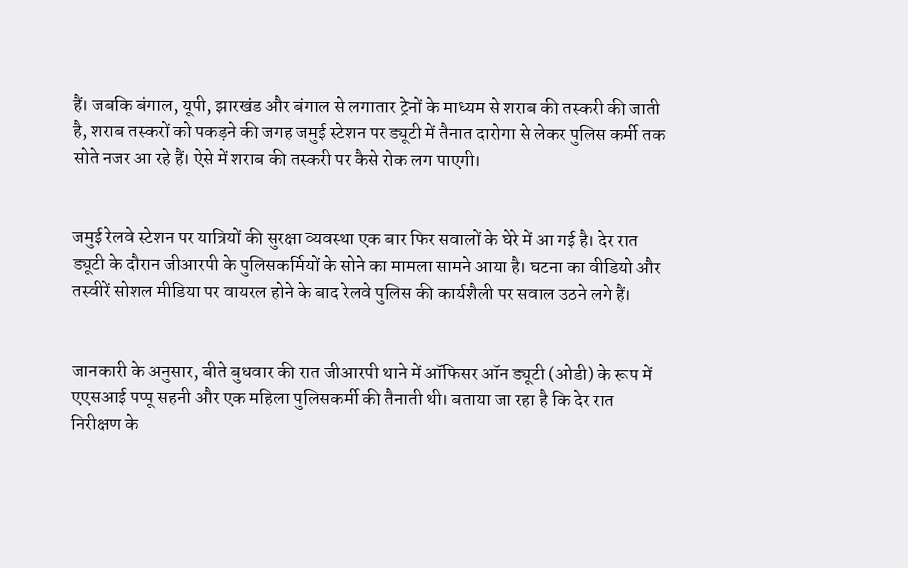हैं। जबकि बंगाल, यूपी, झारखंड और बंगाल से लगातार ट्रेनों के माध्यम से शराब की तस्करी की जाती है, शराब तस्करों को पकड़ने की जगह जमुई स्टेशन पर ड्यूटी में तैनात दारोगा से लेकर पुलिस कर्मी तक सोते नजर आ रहे हैं। ऐसे में शराब की तस्करी पर कैसे रोक लग पाएगी।


जमुई रेलवे स्टेशन पर यात्रियों की सुरक्षा व्यवस्था एक बार फिर सवालों के घेरे में आ गई है। देर रात ड्यूटी के दौरान जीआरपी के पुलिसकर्मियों के सोने का मामला सामने आया है। घटना का वीडियो और तस्वीरें सोशल मीडिया पर वायरल होने के बाद रेलवे पुलिस की कार्यशैली पर सवाल उठने लगे हैं।


जानकारी के अनुसार, बीते बुधवार की रात जीआरपी थाने में ऑफिसर ऑन ड्यूटी (ओडी) के रूप में एएसआई पप्पू सहनी और एक महिला पुलिसकर्मी की तैनाती थी। बताया जा रहा है कि देर रात निरीक्षण के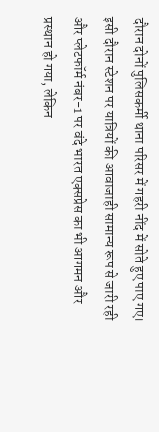दौरान दोनों पुलिसकर्मी थाना परिसर में गहरी नींद में सोते हुए पाए गए। इसी दौरान स्टेशन पर यात्रियों की आवाजाही सामान्य रूप से जारी रही और प्लेटफॉर्म नंबर-1 पर वंदे भारत एक्सप्रेस का भी आगमन और प्रस्थान हो गया, लेकिन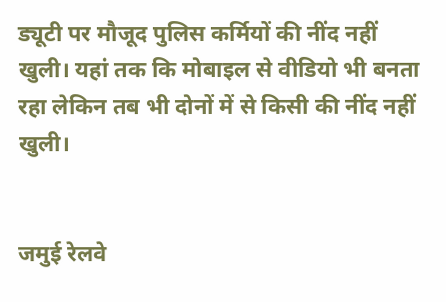ड्यूटी पर मौजूद पुलिस कर्मियों की नींद नहीं खुली। यहां तक कि मोबाइल से वीडियो भी बनता रहा लेकिन तब भी दोनों में से किसी की नींद नहीं खुली।


जमुई रेलवे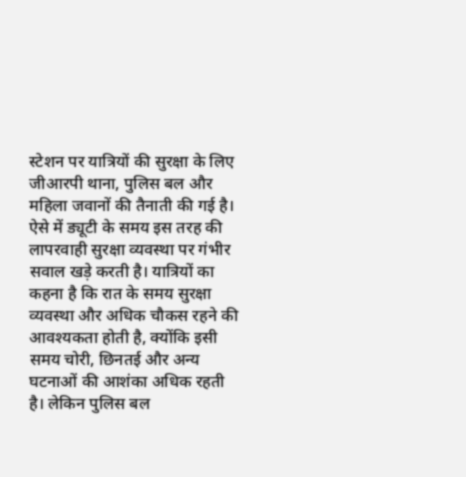स्टेशन पर यात्रियों की सुरक्षा के लिए जीआरपी थाना, पुलिस बल और महिला जवानों की तैनाती की गई है। ऐसे में ड्यूटी के समय इस तरह की लापरवाही सुरक्षा व्यवस्था पर गंभीर सवाल खड़े करती है। यात्रियों का कहना है कि रात के समय सुरक्षा व्यवस्था और अधिक चौकस रहने की आवश्यकता होती है, क्योंकि इसी समय चोरी, छिनतई और अन्य घटनाओं की आशंका अधिक रहती है। लेकिन पुलिस बल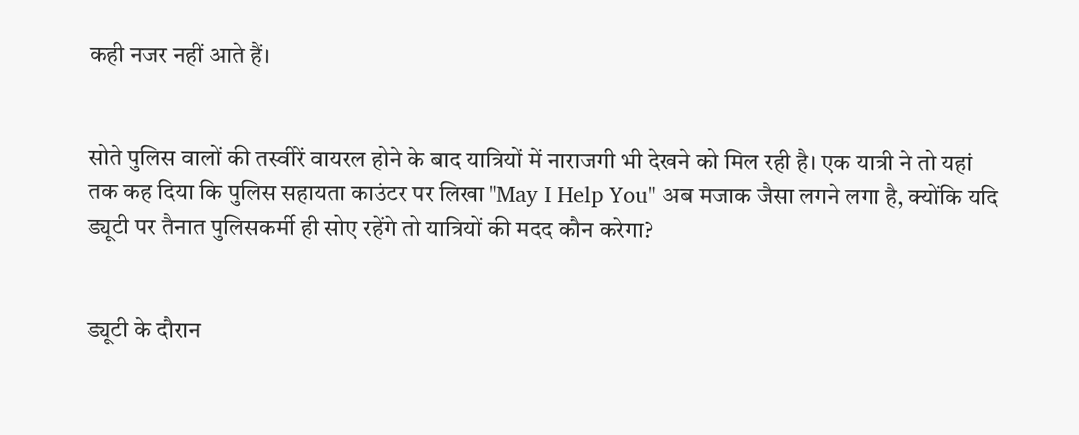कही नजर नहीं आते हैं।


सोते पुलिस वालों की तस्वीरें वायरल होने के बाद यात्रियों में नाराजगी भी देखने को मिल रही है। एक यात्री ने तो यहां तक कह दिया कि पुलिस सहायता काउंटर पर लिखा "May I Help You" अब मजाक जैसा लगने लगा है, क्योंकि यदि ड्यूटी पर तैनात पुलिसकर्मी ही सोए रहेंगे तो यात्रियों की मदद कौन करेगा?


ड्यूटी के दौरान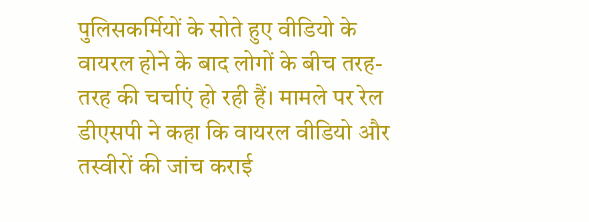पुलिसकर्मियों के सोते हुए वीडियो के वायरल होने के बाद लोगों के बीच तरह-तरह की चर्चाएं हो रही हैं। मामले पर रेल डीएसपी ने कहा कि वायरल वीडियो और तस्वीरों की जांच कराई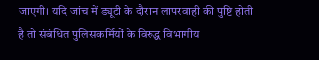जाएगी। यदि जांच में ड्यूटी के दौरान लापरवाही की पुष्टि होती है तो संबंधित पुलिसकर्मियों के विरुद्ध विभागीय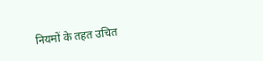नियमों के तहत उचित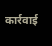कार्रवाई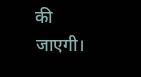की जाएगी।